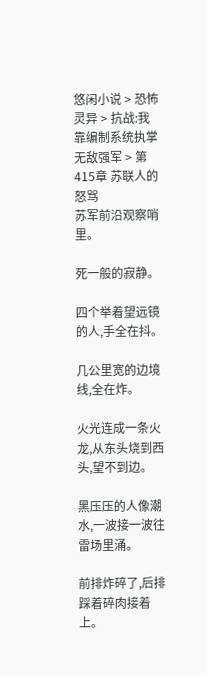悠闲小说 > 恐怖灵异 > 抗战:我靠编制系统执掌无敌强军 > 第415章 苏联人的怒骂
苏军前沿观察哨里。

死一般的寂静。

四个举着望远镜的人,手全在抖。

几公里宽的边境线,全在炸。

火光连成一条火龙,从东头烧到西头,望不到边。

黑压压的人像潮水,一波接一波往雷场里涌。

前排炸碎了,后排踩着碎肉接着上。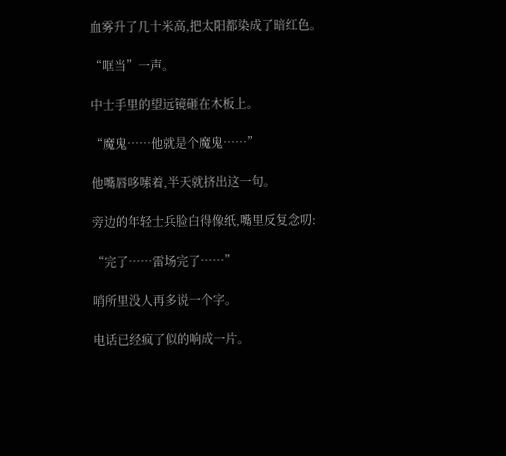血雾升了几十米高,把太阳都染成了暗红色。

“哐当”一声。

中士手里的望远镜砸在木板上。

“魔鬼……他就是个魔鬼……”

他嘴唇哆嗦着,半天就挤出这一句。

旁边的年轻士兵脸白得像纸,嘴里反复念叨:

“完了……雷场完了……”

哨所里没人再多说一个字。

电话已经疯了似的响成一片。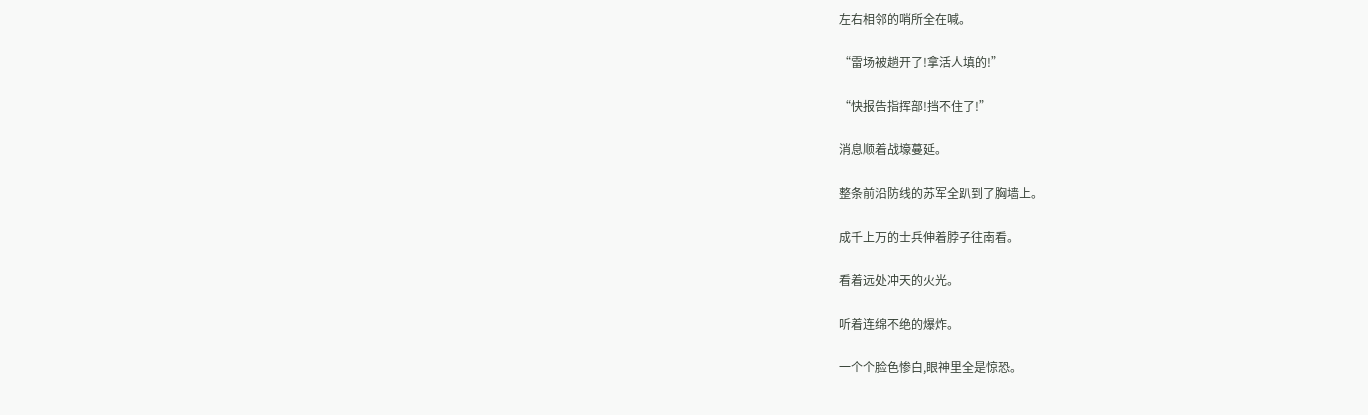左右相邻的哨所全在喊。

“雷场被趟开了!拿活人填的!”

“快报告指挥部!挡不住了!”

消息顺着战壕蔓延。

整条前沿防线的苏军全趴到了胸墙上。

成千上万的士兵伸着脖子往南看。

看着远处冲天的火光。

听着连绵不绝的爆炸。

一个个脸色惨白,眼神里全是惊恐。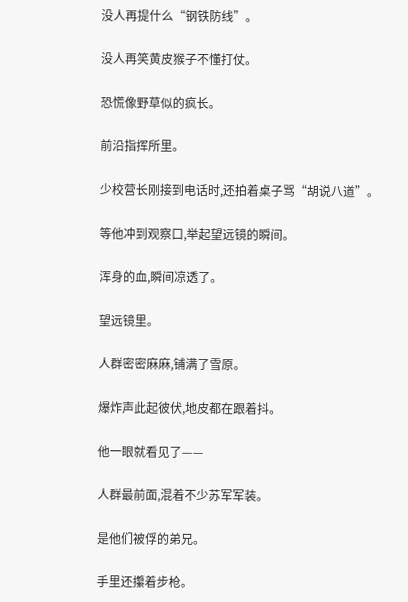没人再提什么“钢铁防线”。

没人再笑黄皮猴子不懂打仗。

恐慌像野草似的疯长。

前沿指挥所里。

少校营长刚接到电话时,还拍着桌子骂“胡说八道”。

等他冲到观察口,举起望远镜的瞬间。

浑身的血,瞬间凉透了。

望远镜里。

人群密密麻麻,铺满了雪原。

爆炸声此起彼伏,地皮都在跟着抖。

他一眼就看见了——

人群最前面,混着不少苏军军装。

是他们被俘的弟兄。

手里还攥着步枪。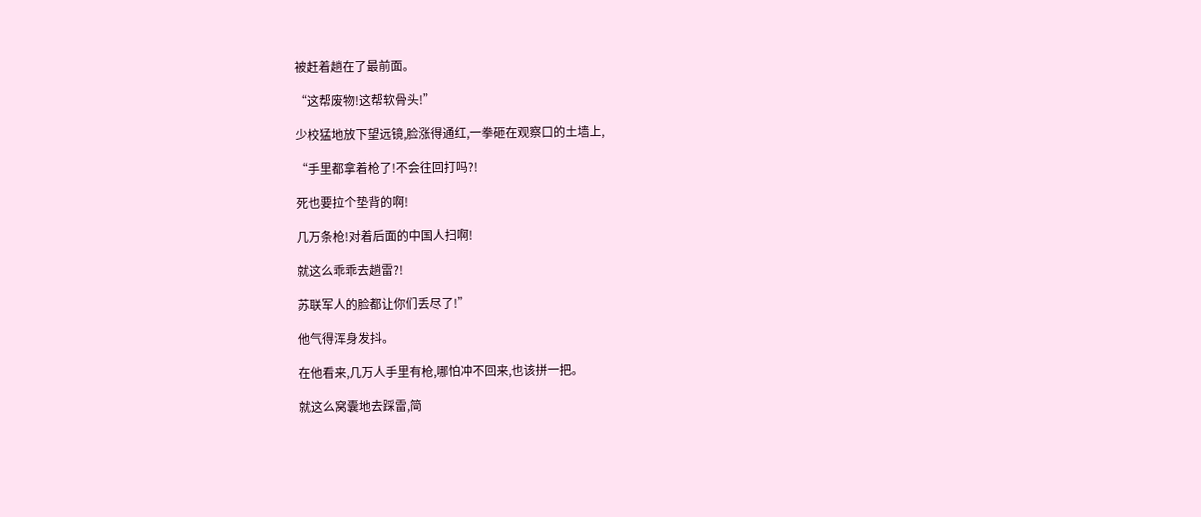被赶着趟在了最前面。

“这帮废物!这帮软骨头!”

少校猛地放下望远镜,脸涨得通红,一拳砸在观察口的土墙上,

“手里都拿着枪了!不会往回打吗?!

死也要拉个垫背的啊!

几万条枪!对着后面的中国人扫啊!

就这么乖乖去趟雷?!

苏联军人的脸都让你们丢尽了!”

他气得浑身发抖。

在他看来,几万人手里有枪,哪怕冲不回来,也该拼一把。

就这么窝囊地去踩雷,简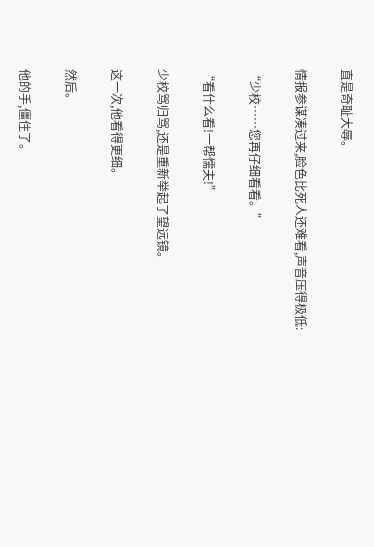直是奇耻大辱。

情报参谋凑过来,脸色比死人还难看,声音压得极低:

“少校……您再仔细看看。”

“看什么看!一帮懦夫!”

少校骂归骂,还是重新举起了望远镜。

这一次,他看得更细。

然后。

他的手,僵住了。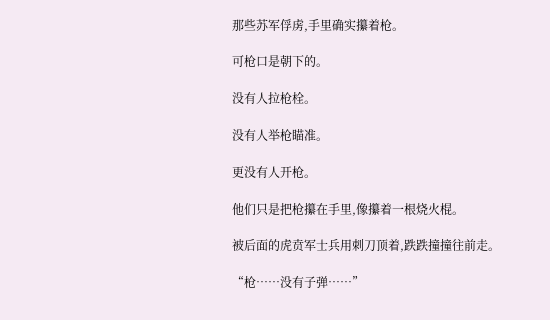那些苏军俘虏,手里确实攥着枪。

可枪口是朝下的。

没有人拉枪栓。

没有人举枪瞄准。

更没有人开枪。

他们只是把枪攥在手里,像攥着一根烧火棍。

被后面的虎贲军士兵用刺刀顶着,跌跌撞撞往前走。

“枪……没有子弹……”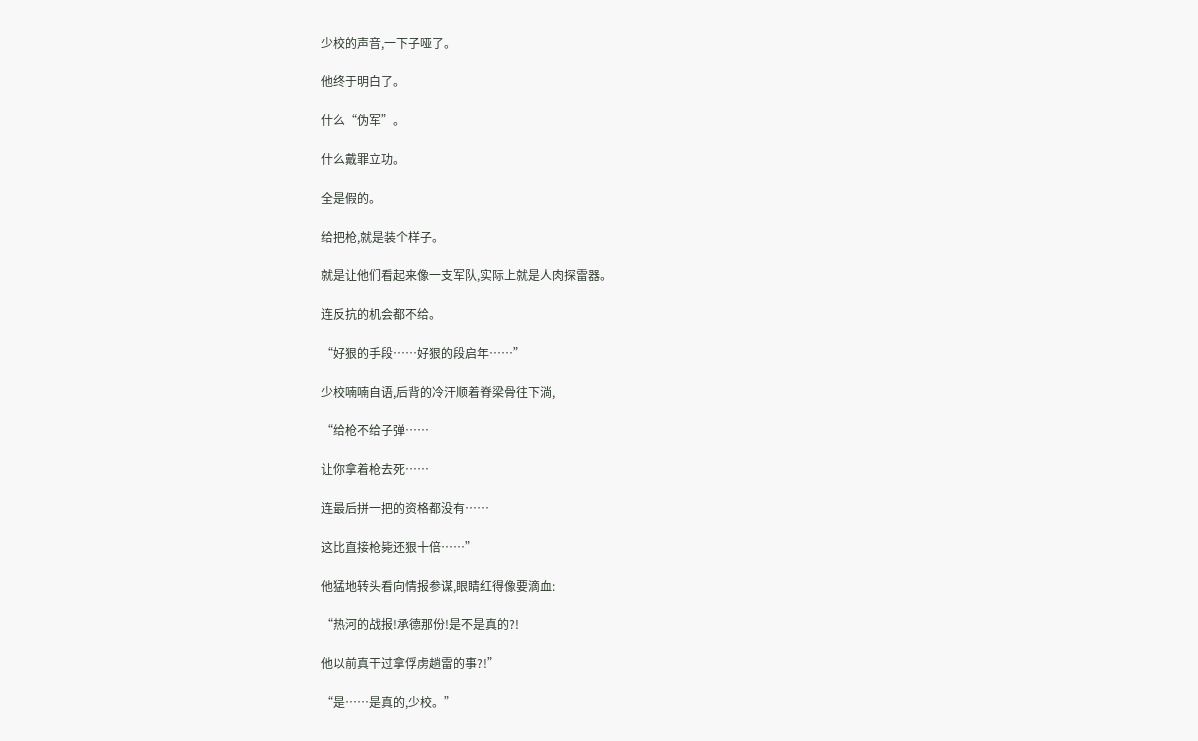少校的声音,一下子哑了。

他终于明白了。

什么“伪军”。

什么戴罪立功。

全是假的。

给把枪,就是装个样子。

就是让他们看起来像一支军队,实际上就是人肉探雷器。

连反抗的机会都不给。

“好狠的手段……好狠的段启年……”

少校喃喃自语,后背的冷汗顺着脊梁骨往下淌,

“给枪不给子弹……

让你拿着枪去死……

连最后拼一把的资格都没有……

这比直接枪毙还狠十倍……”

他猛地转头看向情报参谋,眼睛红得像要滴血:

“热河的战报!承德那份!是不是真的?!

他以前真干过拿俘虏趟雷的事?!”

“是……是真的,少校。”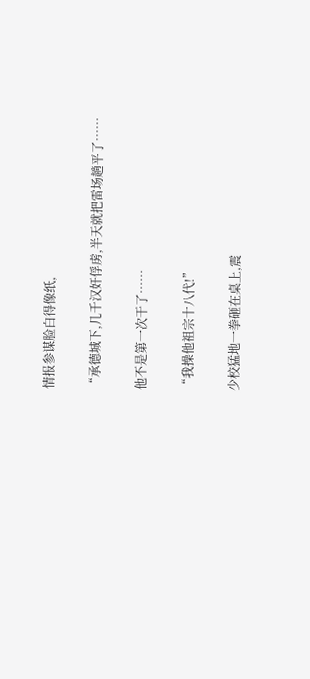情报参谋脸白得像纸,

“承德城下,几千汉奸俘虏,半天就把雷场趟平了……

他不是第一次干了……

“我操他祖宗十八代!”

少校猛地一拳砸在桌上,震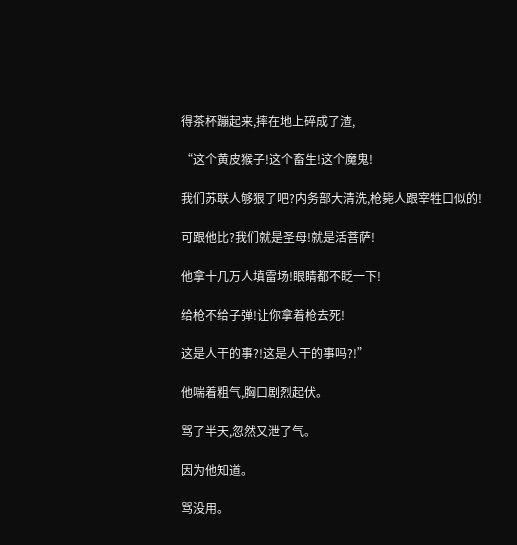得茶杯蹦起来,摔在地上碎成了渣,

“这个黄皮猴子!这个畜生!这个魔鬼!

我们苏联人够狠了吧?内务部大清洗,枪毙人跟宰牲口似的!

可跟他比?我们就是圣母!就是活菩萨!

他拿十几万人填雷场!眼睛都不眨一下!

给枪不给子弹!让你拿着枪去死!

这是人干的事?!这是人干的事吗?!”

他喘着粗气,胸口剧烈起伏。

骂了半天,忽然又泄了气。

因为他知道。

骂没用。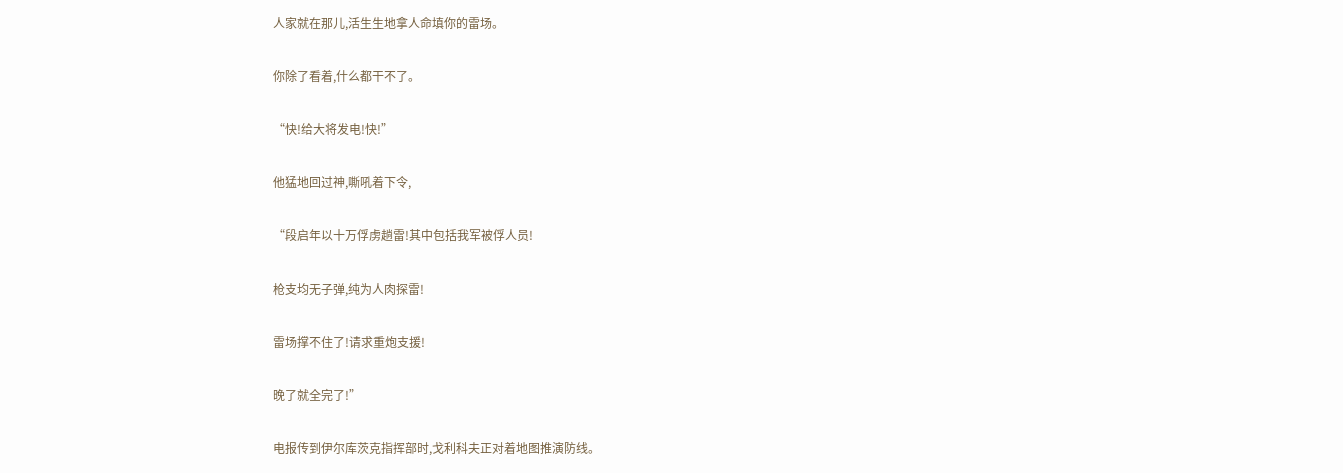人家就在那儿,活生生地拿人命填你的雷场。

你除了看着,什么都干不了。

“快!给大将发电!快!”

他猛地回过神,嘶吼着下令,

“段启年以十万俘虏趟雷!其中包括我军被俘人员!

枪支均无子弹,纯为人肉探雷!

雷场撑不住了!请求重炮支援!

晚了就全完了!”

电报传到伊尔库茨克指挥部时,戈利科夫正对着地图推演防线。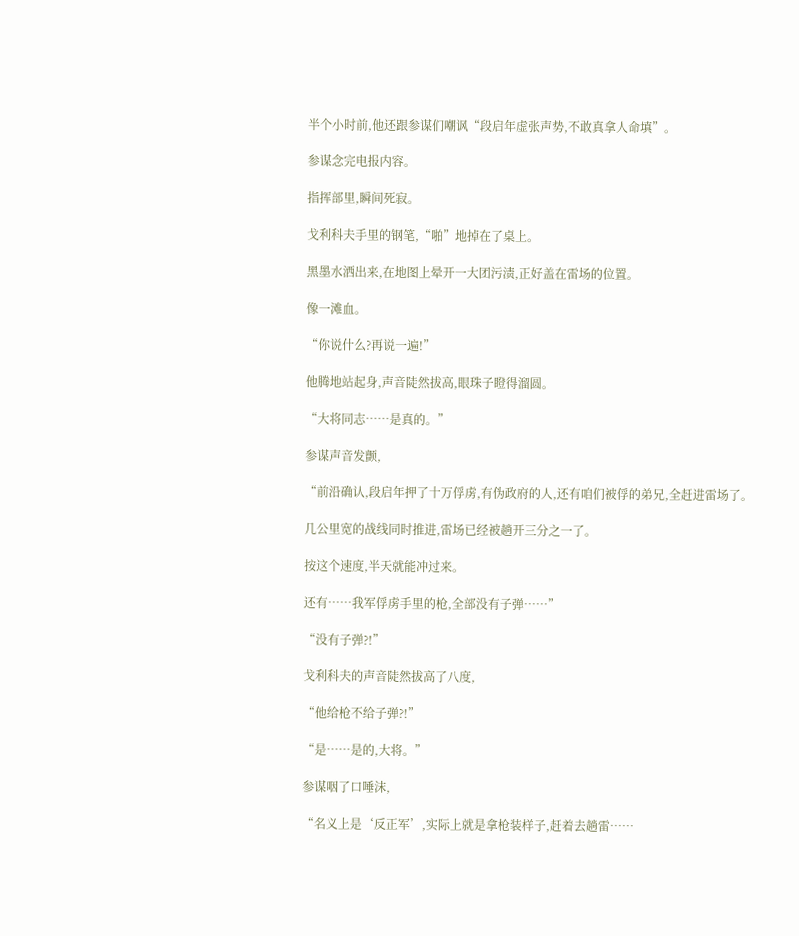半个小时前,他还跟参谋们嘲讽“段启年虚张声势,不敢真拿人命填”。

参谋念完电报内容。

指挥部里,瞬间死寂。

戈利科夫手里的钢笔,“啪”地掉在了桌上。

黑墨水洒出来,在地图上晕开一大团污渍,正好盖在雷场的位置。

像一滩血。

“你说什么?再说一遍!”

他腾地站起身,声音陡然拔高,眼珠子瞪得溜圆。

“大将同志……是真的。”

参谋声音发颤,

“前沿确认,段启年押了十万俘虏,有伪政府的人,还有咱们被俘的弟兄,全赶进雷场了。

几公里宽的战线同时推进,雷场已经被趟开三分之一了。

按这个速度,半天就能冲过来。

还有……我军俘虏手里的枪,全部没有子弹……”

“没有子弹?!”

戈利科夫的声音陡然拔高了八度,

“他给枪不给子弹?!”

“是……是的,大将。”

参谋咽了口唾沫,

“名义上是‘反正军’,实际上就是拿枪装样子,赶着去趟雷……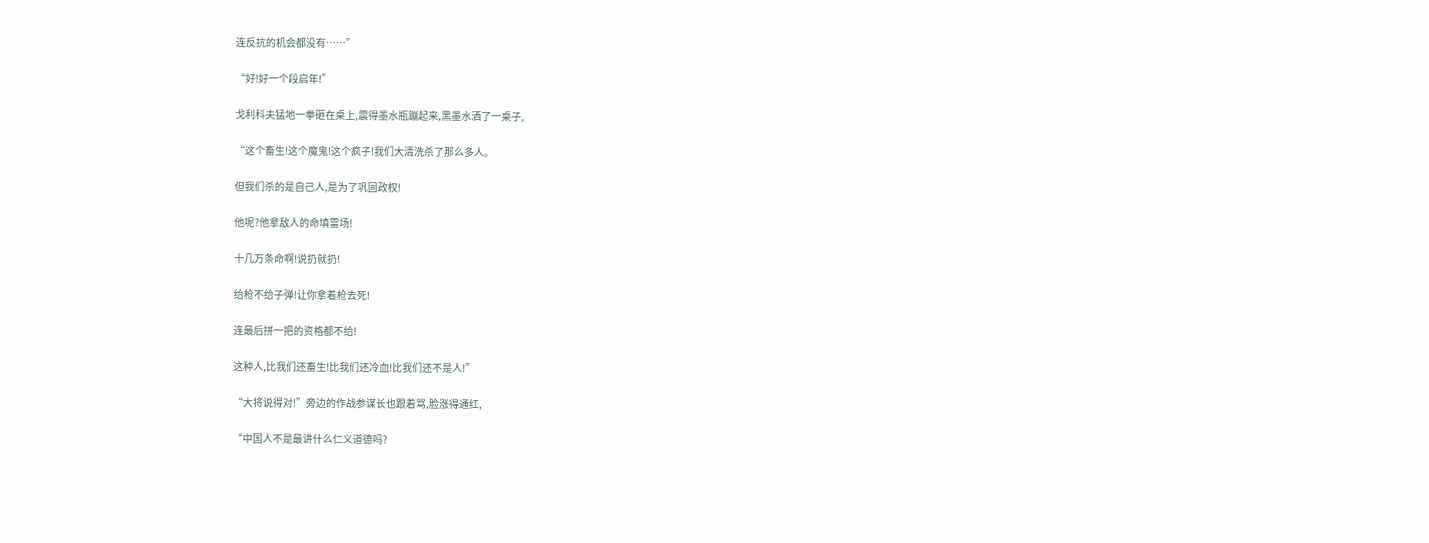连反抗的机会都没有……”

“好!好一个段启年!”

戈利科夫猛地一拳砸在桌上,震得墨水瓶蹦起来,黑墨水洒了一桌子,

“这个畜生!这个魔鬼!这个疯子!我们大清洗杀了那么多人。

但我们杀的是自己人,是为了巩固政权!

他呢?他拿敌人的命填雷场!

十几万条命啊!说扔就扔!

给枪不给子弹!让你拿着枪去死!

连最后拼一把的资格都不给!

这种人,比我们还畜生!比我们还冷血!比我们还不是人!”

“大将说得对!”旁边的作战参谋长也跟着骂,脸涨得通红,

“中国人不是最讲什么仁义道德吗?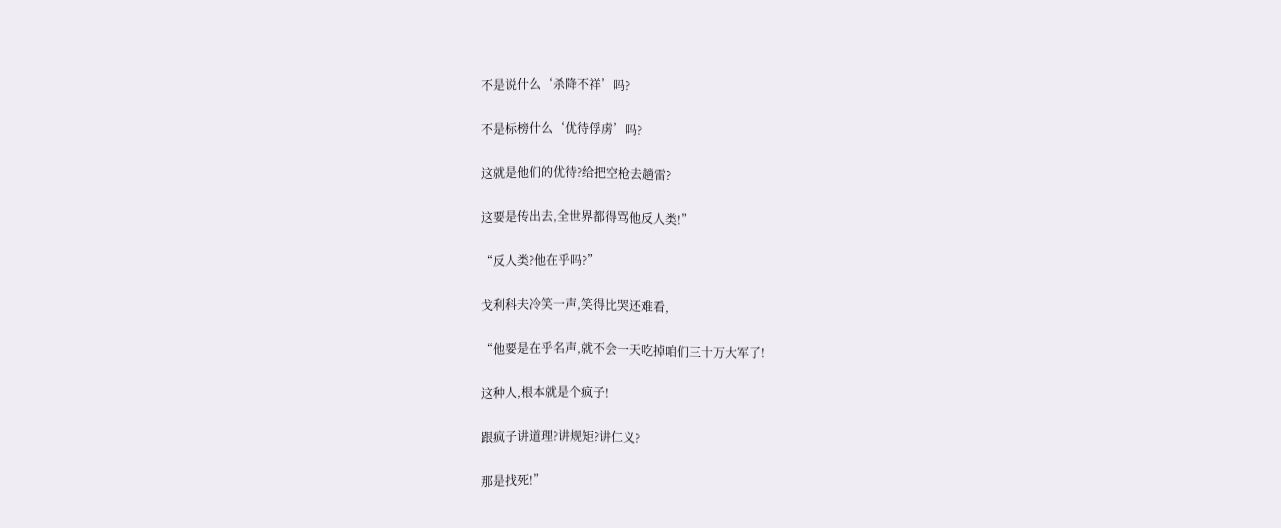不是说什么‘杀降不祥’吗?

不是标榜什么‘优待俘虏’吗?

这就是他们的优待?给把空枪去趟雷?

这要是传出去,全世界都得骂他反人类!”

“反人类?他在乎吗?”

戈利科夫冷笑一声,笑得比哭还难看,

“他要是在乎名声,就不会一天吃掉咱们三十万大军了!

这种人,根本就是个疯子!

跟疯子讲道理?讲规矩?讲仁义?

那是找死!”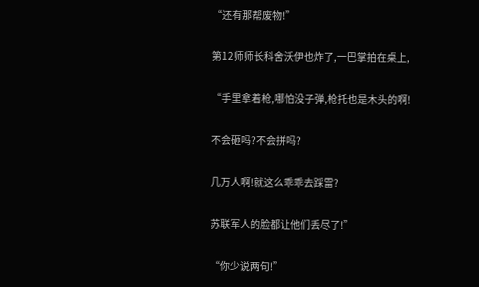“还有那帮废物!”

第12师师长科舍沃伊也炸了,一巴掌拍在桌上,

“手里拿着枪,哪怕没子弹,枪托也是木头的啊!

不会砸吗?不会拼吗?

几万人啊!就这么乖乖去踩雷?

苏联军人的脸都让他们丢尽了!”

“你少说两句!”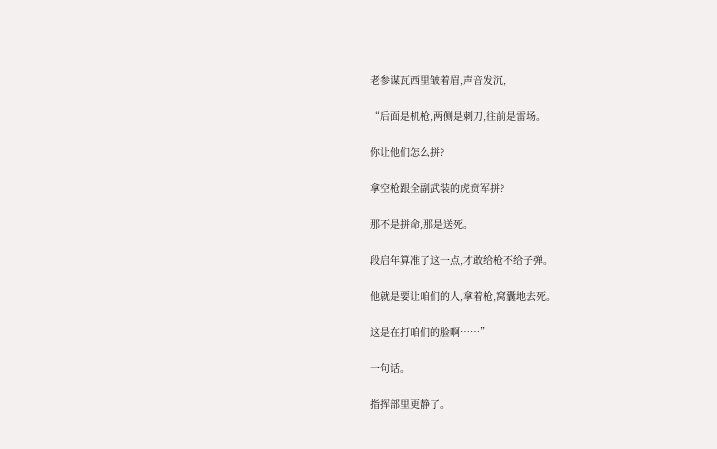老参谋瓦西里皱着眉,声音发沉,

“后面是机枪,两侧是刺刀,往前是雷场。

你让他们怎么拼?

拿空枪跟全副武装的虎贲军拼?

那不是拼命,那是送死。

段启年算准了这一点,才敢给枪不给子弹。

他就是要让咱们的人,拿着枪,窝囊地去死。

这是在打咱们的脸啊……”

一句话。

指挥部里更静了。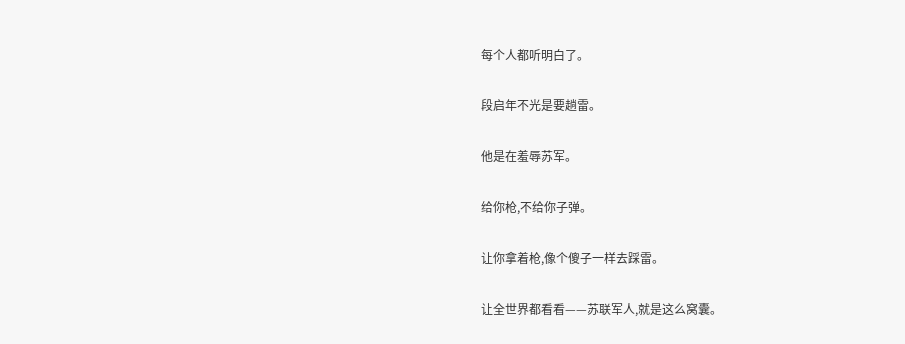每个人都听明白了。

段启年不光是要趟雷。

他是在羞辱苏军。

给你枪,不给你子弹。

让你拿着枪,像个傻子一样去踩雷。

让全世界都看看——苏联军人,就是这么窝囊。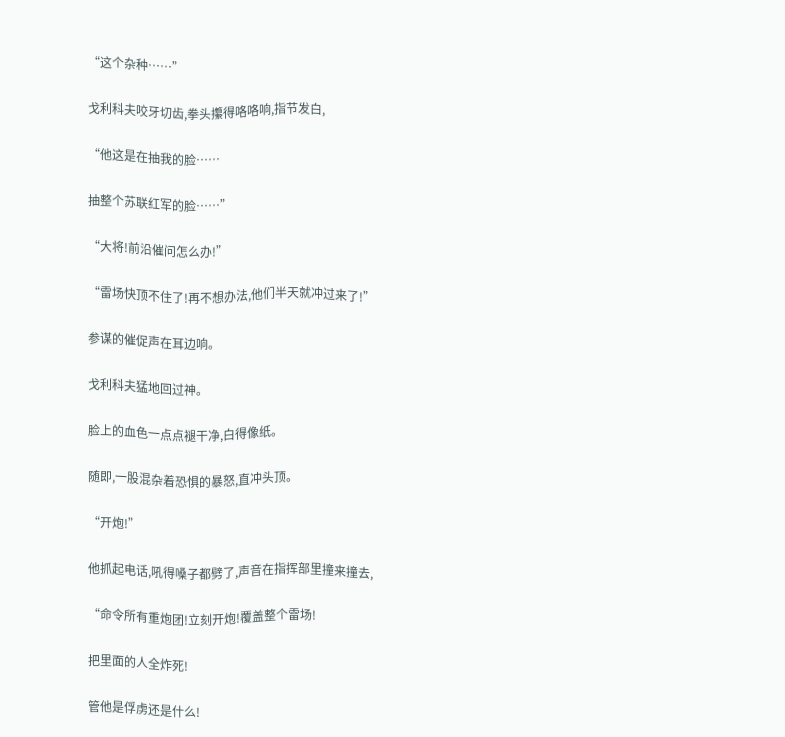“这个杂种……”

戈利科夫咬牙切齿,拳头攥得咯咯响,指节发白,

“他这是在抽我的脸……

抽整个苏联红军的脸……”

“大将!前沿催问怎么办!”

“雷场快顶不住了!再不想办法,他们半天就冲过来了!”

参谋的催促声在耳边响。

戈利科夫猛地回过神。

脸上的血色一点点褪干净,白得像纸。

随即,一股混杂着恐惧的暴怒,直冲头顶。

“开炮!”

他抓起电话,吼得嗓子都劈了,声音在指挥部里撞来撞去,

“命令所有重炮团!立刻开炮!覆盖整个雷场!

把里面的人全炸死!

管他是俘虏还是什么!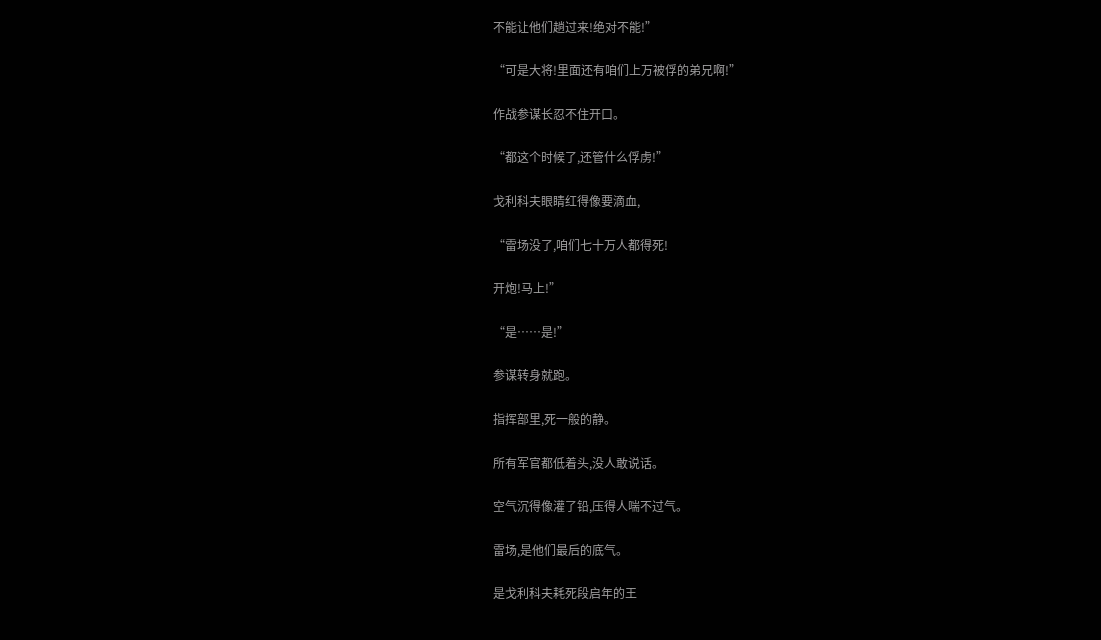不能让他们趟过来!绝对不能!”

“可是大将!里面还有咱们上万被俘的弟兄啊!”

作战参谋长忍不住开口。

“都这个时候了,还管什么俘虏!”

戈利科夫眼睛红得像要滴血,

“雷场没了,咱们七十万人都得死!

开炮!马上!”

“是……是!”

参谋转身就跑。

指挥部里,死一般的静。

所有军官都低着头,没人敢说话。

空气沉得像灌了铅,压得人喘不过气。

雷场,是他们最后的底气。

是戈利科夫耗死段启年的王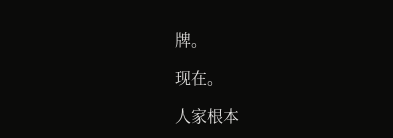牌。

现在。

人家根本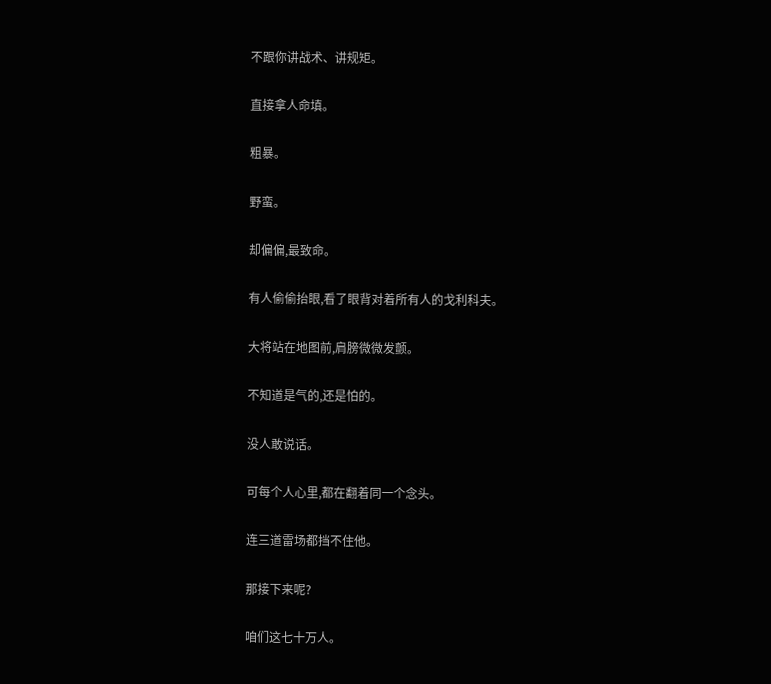不跟你讲战术、讲规矩。

直接拿人命填。

粗暴。

野蛮。

却偏偏,最致命。

有人偷偷抬眼,看了眼背对着所有人的戈利科夫。

大将站在地图前,肩膀微微发颤。

不知道是气的,还是怕的。

没人敢说话。

可每个人心里,都在翻着同一个念头。

连三道雷场都挡不住他。

那接下来呢?

咱们这七十万人。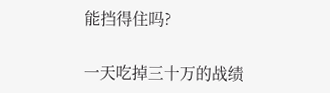能挡得住吗?

一天吃掉三十万的战绩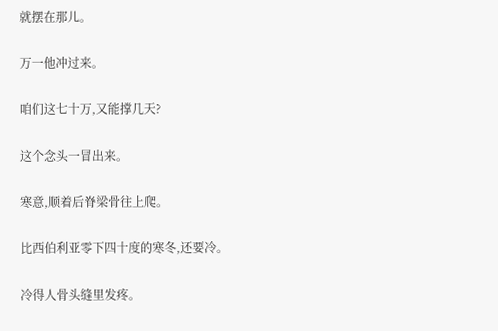就摆在那儿。

万一他冲过来。

咱们这七十万,又能撑几天?

这个念头一冒出来。

寒意,顺着后脊梁骨往上爬。

比西伯利亚零下四十度的寒冬,还要冷。

冷得人骨头缝里发疼。